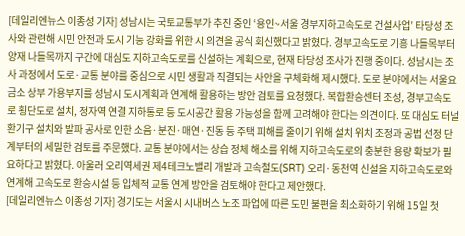[데일리엔뉴스 이종성 기자] 성남시는 국토교통부가 추진 중인 ‘용인~서울 경부지하고속도로 건설사업’ 타당성 조사와 관련해 시민 안전과 도시 기능 강화를 위한 시 의견을 공식 회신했다고 밝혔다. 경부고속도로 기흥 나들목부터 양재 나들목까지 구간에 대심도 지하고속도로를 신설하는 계획으로, 현재 타당성 조사가 진행 중이다. 성남시는 조사 과정에서 도로·교통 분야를 중심으로 시민 생활과 직결되는 사안을 구체화해 제시했다. 도로 분야에서는 서울요금소 상부 가용부지를 성남시 도시계획과 연계해 활용하는 방안 검토를 요청했다. 복합환승센터 조성, 경부고속도로 횡단도로 설치, 정자역 연결 지하통로 등 도시공간 활용 가능성을 함께 고려해야 한다는 의견이다. 또 대심도 터널 환기구 설치와 발파 공사로 인한 소음·분진·매연·진동 등 주택 피해를 줄이기 위해 설치 위치 조정과 공법 선정 단계부터의 세밀한 검토를 주문했다. 교통 분야에서는 상습 정체 해소를 위해 지하고속도로의 충분한 용량 확보가 필요하다고 밝혔다. 아울러 오리역세권 제4테크노밸리 개발과 고속철도(SRT) 오리·동천역 신설을 지하고속도로와 연계해 고속도로 환승시설 등 입체적 교통 연계 방안을 검토해야 한다고 제안했다.
[데일리엔뉴스 이종성 기자] 경기도는 서울시 시내버스 노조 파업에 따른 도민 불편을 최소화하기 위해 15일 첫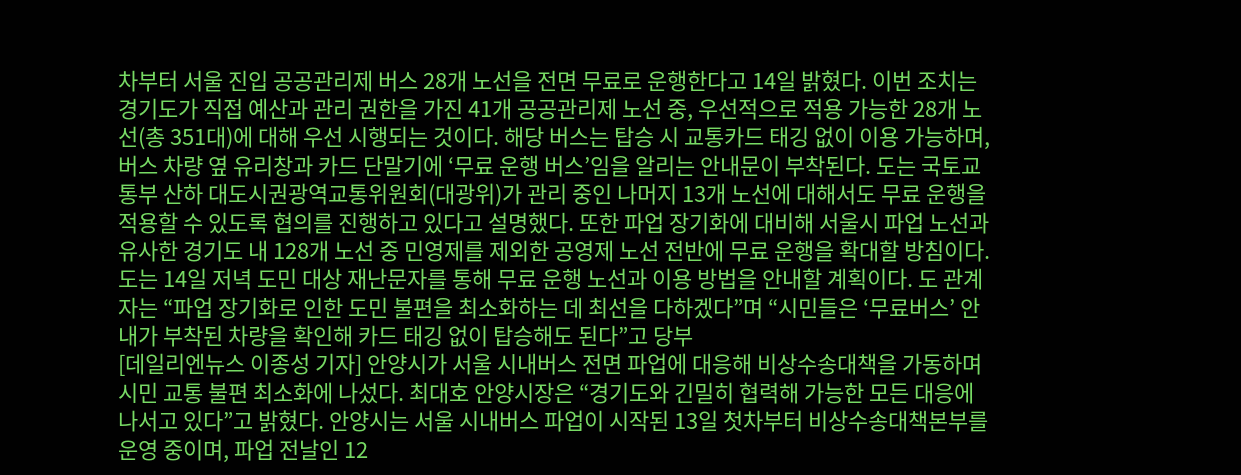차부터 서울 진입 공공관리제 버스 28개 노선을 전면 무료로 운행한다고 14일 밝혔다. 이번 조치는 경기도가 직접 예산과 관리 권한을 가진 41개 공공관리제 노선 중, 우선적으로 적용 가능한 28개 노선(총 351대)에 대해 우선 시행되는 것이다. 해당 버스는 탑승 시 교통카드 태깅 없이 이용 가능하며, 버스 차량 옆 유리창과 카드 단말기에 ‘무료 운행 버스’임을 알리는 안내문이 부착된다. 도는 국토교통부 산하 대도시권광역교통위원회(대광위)가 관리 중인 나머지 13개 노선에 대해서도 무료 운행을 적용할 수 있도록 협의를 진행하고 있다고 설명했다. 또한 파업 장기화에 대비해 서울시 파업 노선과 유사한 경기도 내 128개 노선 중 민영제를 제외한 공영제 노선 전반에 무료 운행을 확대할 방침이다. 도는 14일 저녁 도민 대상 재난문자를 통해 무료 운행 노선과 이용 방법을 안내할 계획이다. 도 관계자는 “파업 장기화로 인한 도민 불편을 최소화하는 데 최선을 다하겠다”며 “시민들은 ‘무료버스’ 안내가 부착된 차량을 확인해 카드 태깅 없이 탑승해도 된다”고 당부
[데일리엔뉴스 이종성 기자] 안양시가 서울 시내버스 전면 파업에 대응해 비상수송대책을 가동하며 시민 교통 불편 최소화에 나섰다. 최대호 안양시장은 “경기도와 긴밀히 협력해 가능한 모든 대응에 나서고 있다”고 밝혔다. 안양시는 서울 시내버스 파업이 시작된 13일 첫차부터 비상수송대책본부를 운영 중이며, 파업 전날인 12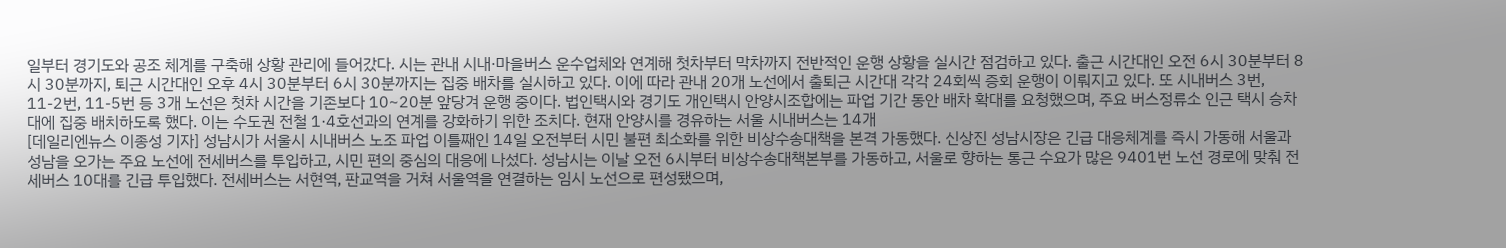일부터 경기도와 공조 체계를 구축해 상황 관리에 들어갔다. 시는 관내 시내·마을버스 운수업체와 연계해 첫차부터 막차까지 전반적인 운행 상황을 실시간 점검하고 있다. 출근 시간대인 오전 6시 30분부터 8시 30분까지, 퇴근 시간대인 오후 4시 30분부터 6시 30분까지는 집중 배차를 실시하고 있다. 이에 따라 관내 20개 노선에서 출퇴근 시간대 각각 24회씩 증회 운행이 이뤄지고 있다. 또 시내버스 3번, 11-2번, 11-5번 등 3개 노선은 첫차 시간을 기존보다 10~20분 앞당겨 운행 중이다. 법인택시와 경기도 개인택시 안양시조합에는 파업 기간 동안 배차 확대를 요청했으며, 주요 버스정류소 인근 택시 승차대에 집중 배치하도록 했다. 이는 수도권 전철 1·4호선과의 연계를 강화하기 위한 조치다. 현재 안양시를 경유하는 서울 시내버스는 14개
[데일리엔뉴스 이종성 기자] 성남시가 서울시 시내버스 노조 파업 이틀째인 14일 오전부터 시민 불편 최소화를 위한 비상수송대책을 본격 가동했다. 신상진 성남시장은 긴급 대응체계를 즉시 가동해 서울과 성남을 오가는 주요 노선에 전세버스를 투입하고, 시민 편의 중심의 대응에 나섰다. 성남시는 이날 오전 6시부터 비상수송대책본부를 가동하고, 서울로 향하는 통근 수요가 많은 9401번 노선 경로에 맞춰 전세버스 10대를 긴급 투입했다. 전세버스는 서현역, 판교역을 거쳐 서울역을 연결하는 임시 노선으로 편성됐으며,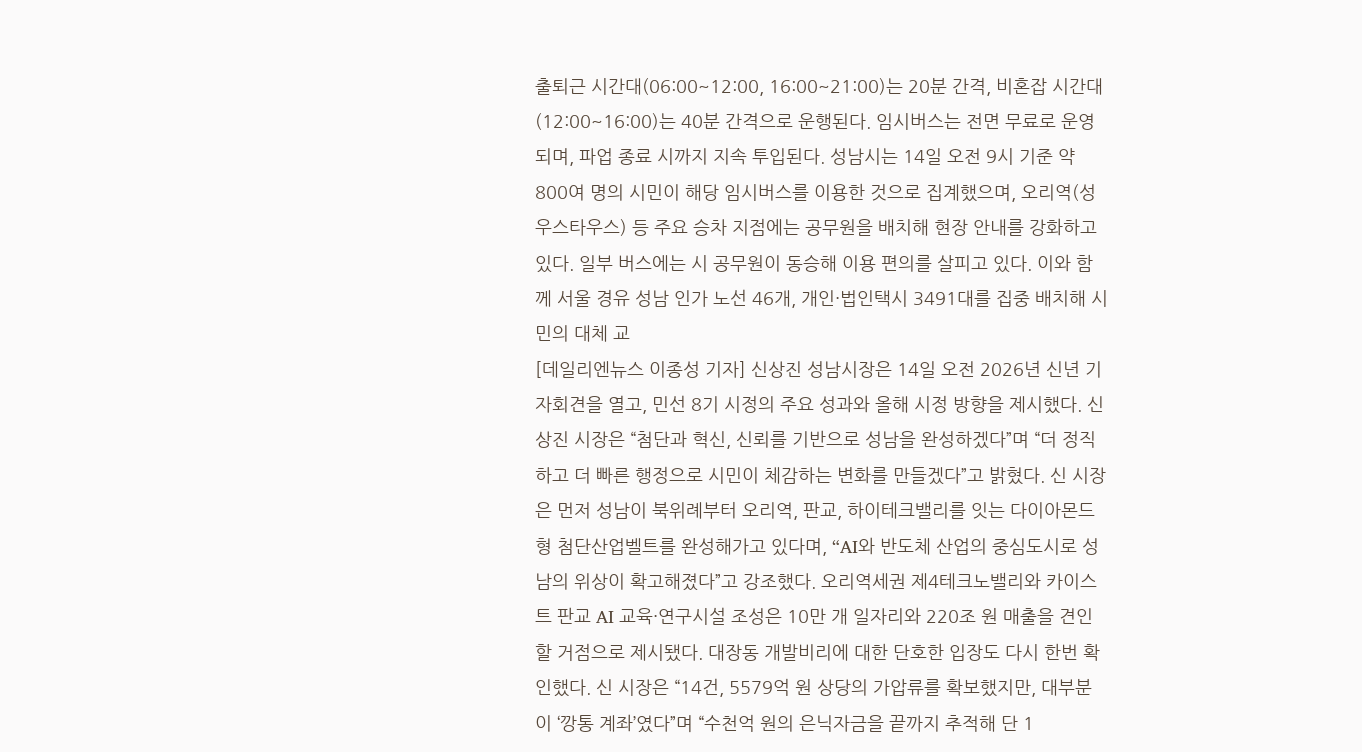출퇴근 시간대(06:00~12:00, 16:00~21:00)는 20분 간격, 비혼잡 시간대(12:00~16:00)는 40분 간격으로 운행된다. 임시버스는 전면 무료로 운영되며, 파업 종료 시까지 지속 투입된다. 성남시는 14일 오전 9시 기준 약 800여 명의 시민이 해당 임시버스를 이용한 것으로 집계했으며, 오리역(성우스타우스) 등 주요 승차 지점에는 공무원을 배치해 현장 안내를 강화하고 있다. 일부 버스에는 시 공무원이 동승해 이용 편의를 살피고 있다. 이와 함께 서울 경유 성남 인가 노선 46개, 개인·법인택시 3491대를 집중 배치해 시민의 대체 교
[데일리엔뉴스 이종성 기자] 신상진 성남시장은 14일 오전 2026년 신년 기자회견을 열고, 민선 8기 시정의 주요 성과와 올해 시정 방향을 제시했다. 신상진 시장은 “첨단과 혁신, 신뢰를 기반으로 성남을 완성하겠다”며 “더 정직하고 더 빠른 행정으로 시민이 체감하는 변화를 만들겠다”고 밝혔다. 신 시장은 먼저 성남이 북위례부터 오리역, 판교, 하이테크밸리를 잇는 다이아몬드형 첨단산업벨트를 완성해가고 있다며, “AI와 반도체 산업의 중심도시로 성남의 위상이 확고해졌다”고 강조했다. 오리역세권 제4테크노밸리와 카이스트 판교 AI 교육·연구시설 조성은 10만 개 일자리와 220조 원 매출을 견인할 거점으로 제시됐다. 대장동 개발비리에 대한 단호한 입장도 다시 한번 확인했다. 신 시장은 “14건, 5579억 원 상당의 가압류를 확보했지만, 대부분이 ‘깡통 계좌’였다”며 “수천억 원의 은닉자금을 끝까지 추적해 단 1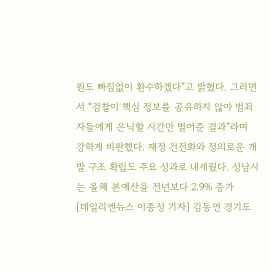원도 빠짐없이 환수하겠다”고 밝혔다. 그러면서 “검찰이 핵심 정보를 공유하지 않아 범죄자들에게 은닉할 시간만 벌어준 결과”라며 강하게 비판했다. 재정 건전화와 정의로운 개발 구조 확립도 주요 성과로 내세웠다. 성남시는 올해 본예산을 전년보다 2.9% 증가
[데일리엔뉴스 이종성 기자] 김동연 경기도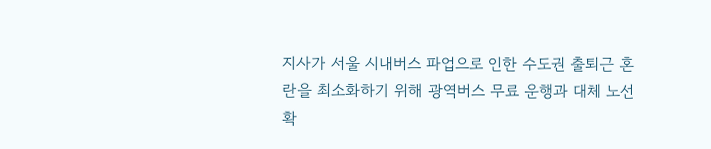지사가 서울 시내버스 파업으로 인한 수도권 출퇴근 혼란을 최소화하기 위해 광역버스 무료 운행과 대체 노선 확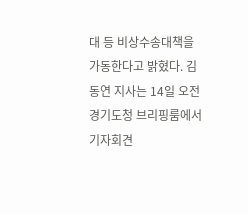대 등 비상수송대책을 가동한다고 밝혔다. 김동연 지사는 14일 오전 경기도청 브리핑룸에서 기자회견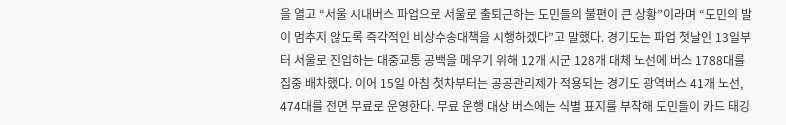을 열고 “서울 시내버스 파업으로 서울로 출퇴근하는 도민들의 불편이 큰 상황”이라며 “도민의 발이 멈추지 않도록 즉각적인 비상수송대책을 시행하겠다”고 말했다. 경기도는 파업 첫날인 13일부터 서울로 진입하는 대중교통 공백을 메우기 위해 12개 시군 128개 대체 노선에 버스 1788대를 집중 배차했다. 이어 15일 아침 첫차부터는 공공관리제가 적용되는 경기도 광역버스 41개 노선, 474대를 전면 무료로 운영한다. 무료 운행 대상 버스에는 식별 표지를 부착해 도민들이 카드 태깅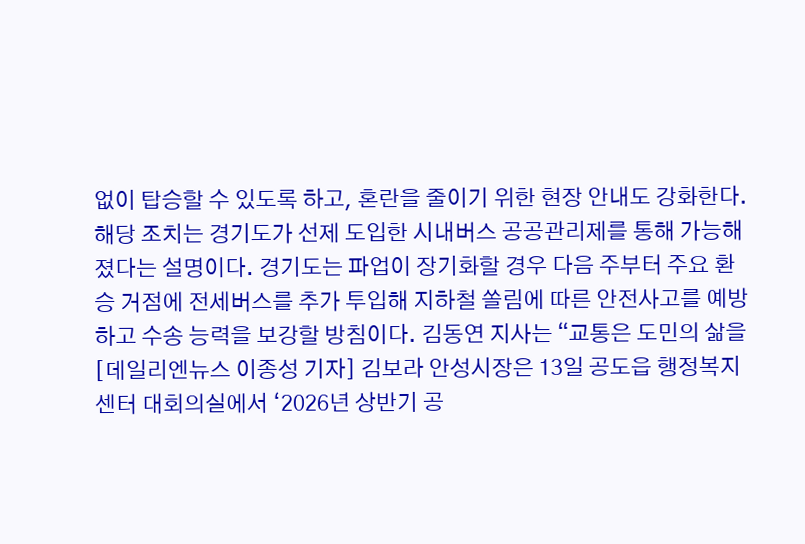없이 탑승할 수 있도록 하고, 혼란을 줄이기 위한 현장 안내도 강화한다. 해당 조치는 경기도가 선제 도입한 시내버스 공공관리제를 통해 가능해졌다는 설명이다. 경기도는 파업이 장기화할 경우 다음 주부터 주요 환승 거점에 전세버스를 추가 투입해 지하철 쏠림에 따른 안전사고를 예방하고 수송 능력을 보강할 방침이다. 김동연 지사는 “교통은 도민의 삶을
[데일리엔뉴스 이종성 기자] 김보라 안성시장은 13일 공도읍 행정복지센터 대회의실에서 ‘2026년 상반기 공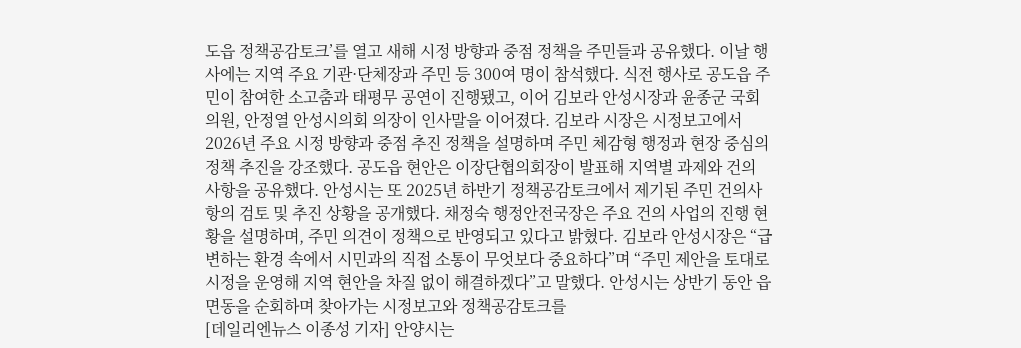도읍 정책공감토크’를 열고 새해 시정 방향과 중점 정책을 주민들과 공유했다. 이날 행사에는 지역 주요 기관·단체장과 주민 등 300여 명이 참석했다. 식전 행사로 공도읍 주민이 참여한 소고춤과 태평무 공연이 진행됐고, 이어 김보라 안성시장과 윤종군 국회의원, 안정열 안성시의회 의장이 인사말을 이어졌다. 김보라 시장은 시정보고에서 2026년 주요 시정 방향과 중점 추진 정책을 설명하며 주민 체감형 행정과 현장 중심의 정책 추진을 강조했다. 공도읍 현안은 이장단협의회장이 발표해 지역별 과제와 건의 사항을 공유했다. 안성시는 또 2025년 하반기 정책공감토크에서 제기된 주민 건의사항의 검토 및 추진 상황을 공개했다. 채정숙 행정안전국장은 주요 건의 사업의 진행 현황을 설명하며, 주민 의견이 정책으로 반영되고 있다고 밝혔다. 김보라 안성시장은 “급변하는 환경 속에서 시민과의 직접 소통이 무엇보다 중요하다”며 “주민 제안을 토대로 시정을 운영해 지역 현안을 차질 없이 해결하겠다”고 말했다. 안성시는 상반기 동안 읍면동을 순회하며 찾아가는 시정보고와 정책공감토크를
[데일리엔뉴스 이종성 기자] 안양시는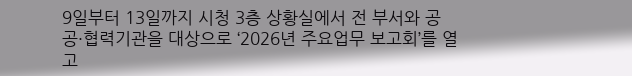9일부터 13일까지 시청 3층 상황실에서 전 부서와 공공·협력기관을 대상으로 ‘2026년 주요업무 보고회’를 열고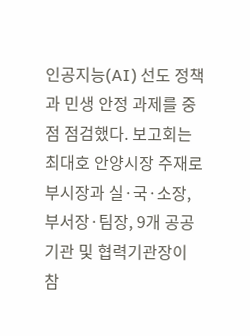인공지능(AI) 선도 정책과 민생 안정 과제를 중점 점검했다. 보고회는 최대호 안양시장 주재로 부시장과 실·국·소장, 부서장·팀장, 9개 공공기관 및 협력기관장이 참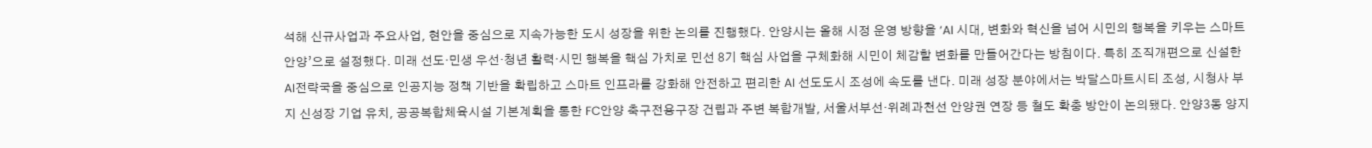석해 신규사업과 주요사업, 현안을 중심으로 지속가능한 도시 성장을 위한 논의를 진행했다. 안양시는 올해 시정 운영 방향을 ‘AI 시대, 변화와 혁신을 넘어 시민의 행복을 키우는 스마트 안양’으로 설정했다. 미래 선도·민생 우선·청년 활력·시민 행복을 핵심 가치로 민선 8기 핵심 사업을 구체화해 시민이 체감할 변화를 만들어간다는 방침이다. 특히 조직개편으로 신설한 AI전략국을 중심으로 인공지능 정책 기반을 확립하고 스마트 인프라를 강화해 안전하고 편리한 AI 선도도시 조성에 속도를 낸다. 미래 성장 분야에서는 박달스마트시티 조성, 시청사 부지 신성장 기업 유치, 공공복합체육시설 기본계획을 통한 FC안양 축구전용구장 건립과 주변 복합개발, 서울서부선·위례과천선 안양권 연장 등 철도 확충 방안이 논의됐다. 안양3동 양지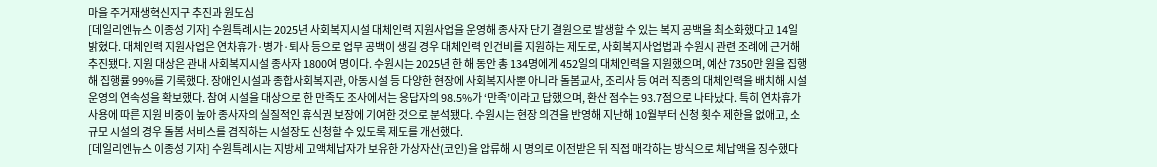마을 주거재생혁신지구 추진과 원도심
[데일리엔뉴스 이종성 기자] 수원특례시는 2025년 사회복지시설 대체인력 지원사업을 운영해 종사자 단기 결원으로 발생할 수 있는 복지 공백을 최소화했다고 14일 밝혔다. 대체인력 지원사업은 연차휴가·병가·퇴사 등으로 업무 공백이 생길 경우 대체인력 인건비를 지원하는 제도로, 사회복지사업법과 수원시 관련 조례에 근거해 추진됐다. 지원 대상은 관내 사회복지시설 종사자 1800여 명이다. 수원시는 2025년 한 해 동안 총 134명에게 452일의 대체인력을 지원했으며, 예산 7350만 원을 집행해 집행률 99%를 기록했다. 장애인시설과 종합사회복지관, 아동시설 등 다양한 현장에 사회복지사뿐 아니라 돌봄교사, 조리사 등 여러 직종의 대체인력을 배치해 시설 운영의 연속성을 확보했다. 참여 시설을 대상으로 한 만족도 조사에서는 응답자의 98.5%가 ‘만족’이라고 답했으며, 환산 점수는 93.7점으로 나타났다. 특히 연차휴가 사용에 따른 지원 비중이 높아 종사자의 실질적인 휴식권 보장에 기여한 것으로 분석됐다. 수원시는 현장 의견을 반영해 지난해 10월부터 신청 횟수 제한을 없애고, 소규모 시설의 경우 돌봄 서비스를 겸직하는 시설장도 신청할 수 있도록 제도를 개선했다.
[데일리엔뉴스 이종성 기자] 수원특례시는 지방세 고액체납자가 보유한 가상자산(코인)을 압류해 시 명의로 이전받은 뒤 직접 매각하는 방식으로 체납액을 징수했다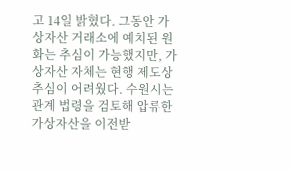고 14일 밝혔다. 그동안 가상자산 거래소에 예치된 원화는 추심이 가능했지만, 가상자산 자체는 현행 제도상 추심이 어려웠다. 수원시는 관계 법령을 검토해 압류한 가상자산을 이전받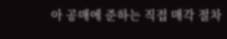아 공매에 준하는 직접 매각 절차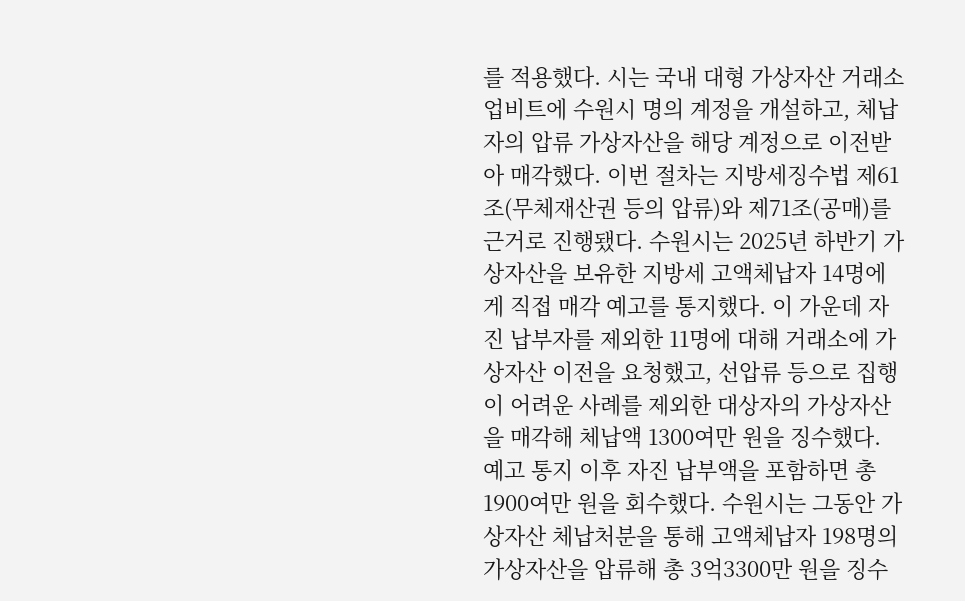를 적용했다. 시는 국내 대형 가상자산 거래소 업비트에 수원시 명의 계정을 개설하고, 체납자의 압류 가상자산을 해당 계정으로 이전받아 매각했다. 이번 절차는 지방세징수법 제61조(무체재산권 등의 압류)와 제71조(공매)를 근거로 진행됐다. 수원시는 2025년 하반기 가상자산을 보유한 지방세 고액체납자 14명에게 직접 매각 예고를 통지했다. 이 가운데 자진 납부자를 제외한 11명에 대해 거래소에 가상자산 이전을 요청했고, 선압류 등으로 집행이 어려운 사례를 제외한 대상자의 가상자산을 매각해 체납액 1300여만 원을 징수했다. 예고 통지 이후 자진 납부액을 포함하면 총 1900여만 원을 회수했다. 수원시는 그동안 가상자산 체납처분을 통해 고액체납자 198명의 가상자산을 압류해 총 3억3300만 원을 징수